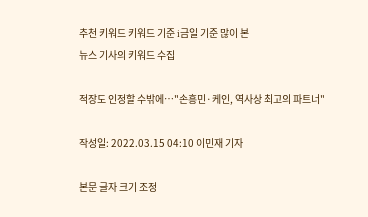추천 키워드 키워드 기준 i금일 기준 많이 본
뉴스 기사의 키워드 수집

적장도 인정할 수밖에…"손흥민·케인, 역사상 최고의 파트너"

작성일: 2022.03.15 04:10 이민재 기자

본문 글자 크기 조정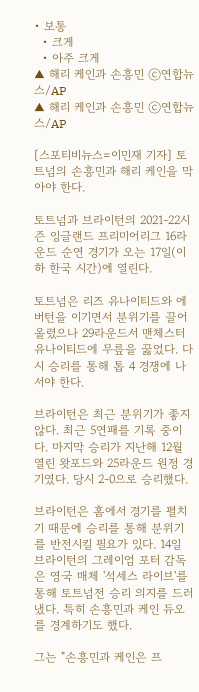• 보통
  • 크게
  • 아주 크게
▲ 해리 케인과 손흥민 ⓒ연합뉴스/AP
▲ 해리 케인과 손흥민 ⓒ연합뉴스/AP

[스포티비뉴스=이민재 기자] 토트넘의 손흥민과 해리 케인을 막아야 한다.

토트넘과 브라이턴의 2021-22시즌 잉글랜드 프리미어리그 16라운드 순연 경기가 오는 17일(이하 한국 시간)에 열린다.

토트넘은 리즈 유나이티드와 에버턴을 이기면서 분위기를 끌어올렸으나 29라운드서 맨체스터 유나이티드에 무릎을 꿇었다. 다시 승리를 통해 톱 4 경쟁에 나서야 한다.

브라이턴은 최근 분위기가 좋지 않다. 최근 5연패를 기록 중이다. 마지막 승리가 지난해 12월 열린 왓포드와 25라운드 원정 경기였다. 당시 2-0으로 승리했다.

브라이턴은 홈에서 경기를 펼치기 때문에 승리를 통해 분위기를 반전시킬 필요가 있다. 14일 브라이턴의 그레이엄 포터 감독은 영국 매체 '석세스 라이브'를 통해 토트넘전 승리 의지를 드러냈다. 특히 손흥민과 케인 듀오를 경계하기도 했다.

그는 "손흥민과 케인은 프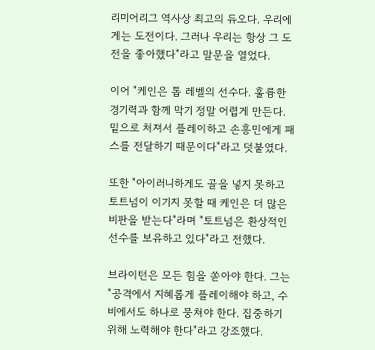리미어리그 역사상 최고의 듀오다. 우리에게는 도전이다. 그러나 우리는 항상 그 도전을 좋아했다"라고 말문을 열었다.

이어 "케인은 톱 레벨의 선수다. 훌륭한 경기력과 함께 막기 정말 어렵게 만든다. 밑으로 처져서 플레이하고 손흥민에게 패스를 전달하기 때문이다"라고 덧붙였다.

또한 "아이러니하게도 골을 넣지 못하고 토트넘이 이기지 못할 때 케인은 더 많은 비판을 받는다"라며 "토트넘은 환상적인 선수를 보유하고 있다"라고 전했다.

브라이턴은 모든 힘을 쏟아야 한다. 그는 "공격에서 지혜롭게 플레이해야 하고, 수비에서도 하나로 뭉쳐야 한다. 집중하기 위해 노력해야 한다"라고 강조했다.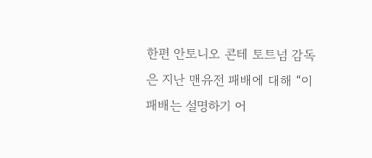한편 안토니오 콘테 토트넘 감독은 지난 맨유전 패배에 대해 “이 패배는 설명하기 어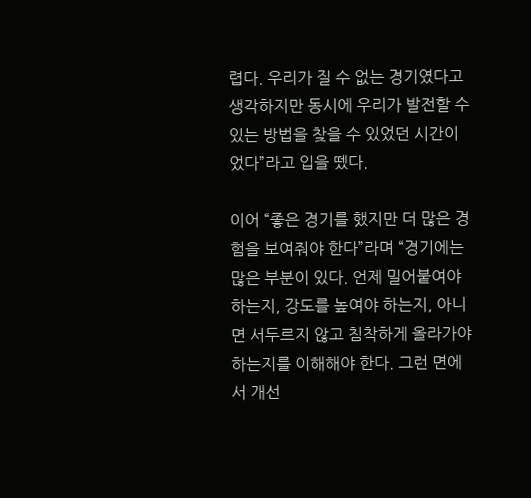렵다. 우리가 질 수 없는 경기였다고 생각하지만 동시에 우리가 발전할 수 있는 방법을 찾을 수 있었던 시간이었다”라고 입을 뗐다.

이어 “좋은 경기를 했지만 더 많은 경험을 보여줘야 한다”라며 “경기에는 많은 부분이 있다. 언제 밀어붙여야 하는지, 강도를 높여야 하는지, 아니면 서두르지 않고 침착하게 올라가야 하는지를 이해해야 한다. 그런 면에서 개선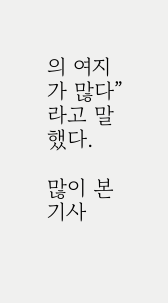의 여지가 많다”라고 말했다.

많이 본 기사